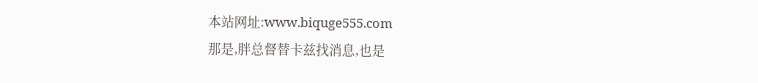本站网址:www.biquge555.com
那是,胖总督替卡兹找消息,也是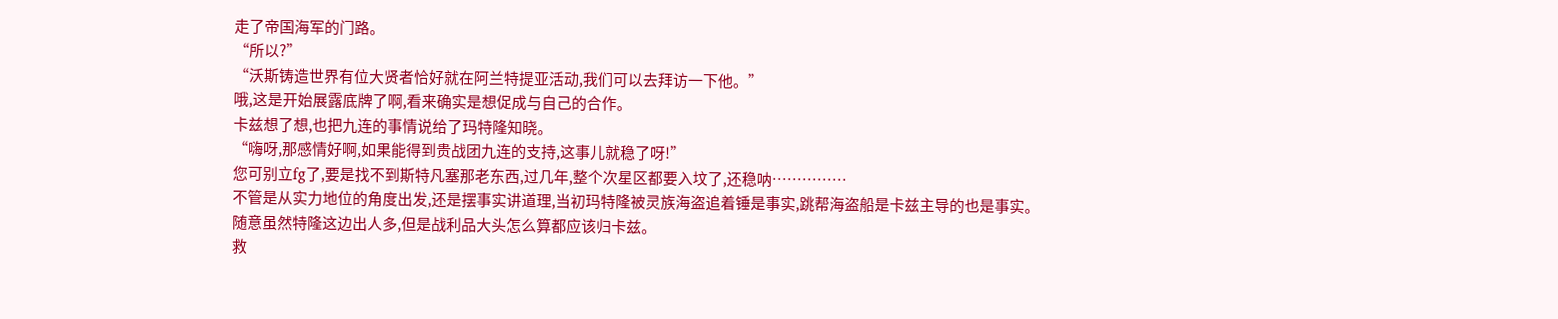走了帝国海军的门路。
“所以?”
“沃斯铸造世界有位大贤者恰好就在阿兰特提亚活动,我们可以去拜访一下他。”
哦,这是开始展露底牌了啊,看来确实是想促成与自己的合作。
卡兹想了想,也把九连的事情说给了玛特隆知晓。
“嗨呀,那感情好啊,如果能得到贵战团九连的支持,这事儿就稳了呀!”
您可别立fg了,要是找不到斯特凡塞那老东西,过几年,整个次星区都要入坟了,还稳呐……………
不管是从实力地位的角度出发,还是摆事实讲道理,当初玛特隆被灵族海盗追着锤是事实,跳帮海盗船是卡兹主导的也是事实。
随意虽然特隆这边出人多,但是战利品大头怎么算都应该归卡兹。
救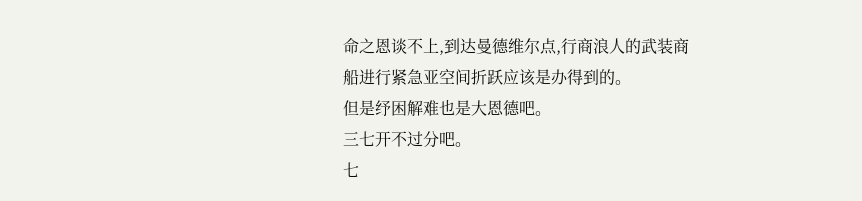命之恩谈不上,到达曼德维尔点,行商浪人的武装商船进行紧急亚空间折跃应该是办得到的。
但是纾困解难也是大恩德吧。
三七开不过分吧。
七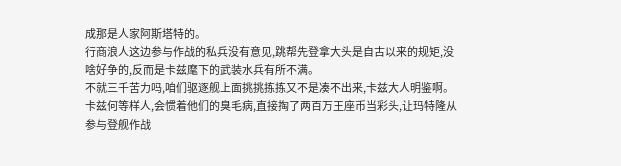成那是人家阿斯塔特的。
行商浪人这边参与作战的私兵没有意见,跳帮先登拿大头是自古以来的规矩,没啥好争的,反而是卡兹麾下的武装水兵有所不满。
不就三千苦力吗,咱们驱逐舰上面挑挑拣拣又不是凑不出来,卡兹大人明鉴啊。
卡兹何等样人,会惯着他们的臭毛病,直接掏了两百万王座币当彩头,让玛特隆从参与登舰作战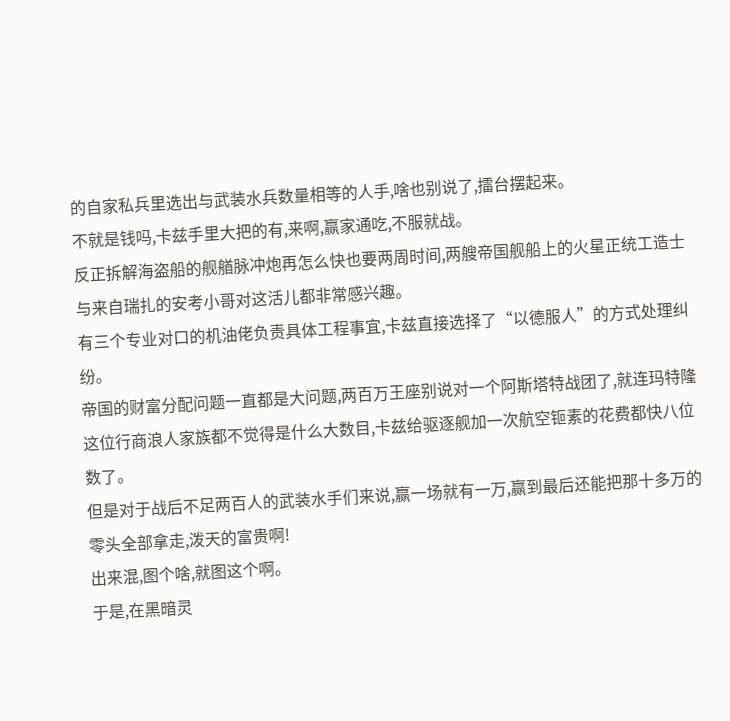的自家私兵里选出与武装水兵数量相等的人手,啥也别说了,擂台摆起来。
不就是钱吗,卡兹手里大把的有,来啊,赢家通吃,不服就战。
反正拆解海盗船的舰艏脉冲炮再怎么快也要两周时间,两艘帝国舰船上的火星正统工造士与来自瑞扎的安考小哥对这活儿都非常感兴趣。
有三个专业对口的机油佬负责具体工程事宜,卡兹直接选择了“以德服人”的方式处理纠纷。
帝国的财富分配问题一直都是大问题,两百万王座别说对一个阿斯塔特战团了,就连玛特隆这位行商浪人家族都不觉得是什么大数目,卡兹给驱逐舰加一次航空钷素的花费都快八位数了。
但是对于战后不足两百人的武装水手们来说,赢一场就有一万,赢到最后还能把那十多万的零头全部拿走,泼天的富贵啊!
出来混,图个啥,就图这个啊。
于是,在黑暗灵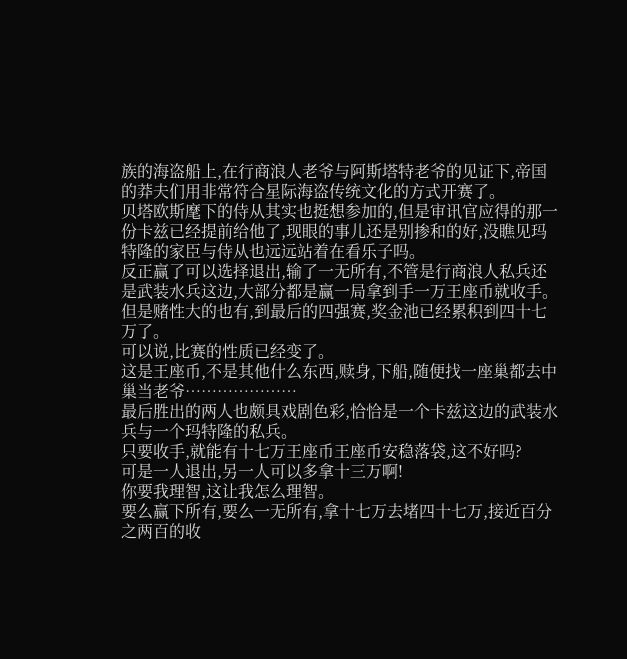族的海盗船上,在行商浪人老爷与阿斯塔特老爷的见证下,帝国的莽夫们用非常符合星际海盗传统文化的方式开赛了。
贝塔欧斯麾下的侍从其实也挺想参加的,但是审讯官应得的那一份卡兹已经提前给他了,现眼的事儿还是别掺和的好,没瞧见玛特隆的家臣与侍从也远远站着在看乐子吗。
反正赢了可以选择退出,输了一无所有,不管是行商浪人私兵还是武装水兵这边,大部分都是赢一局拿到手一万王座币就收手。
但是赌性大的也有,到最后的四强赛,奖金池已经累积到四十七万了。
可以说,比赛的性质已经变了。
这是王座币,不是其他什么东西,赎身,下船,随便找一座巢都去中巢当老爷…………………
最后胜出的两人也颇具戏剧色彩,恰恰是一个卡兹这边的武装水兵与一个玛特隆的私兵。
只要收手,就能有十七万王座币王座币安稳落袋,这不好吗?
可是一人退出,另一人可以多拿十三万啊!
你要我理智,这让我怎么理智。
要么赢下所有,要么一无所有,拿十七万去堵四十七万,接近百分之两百的收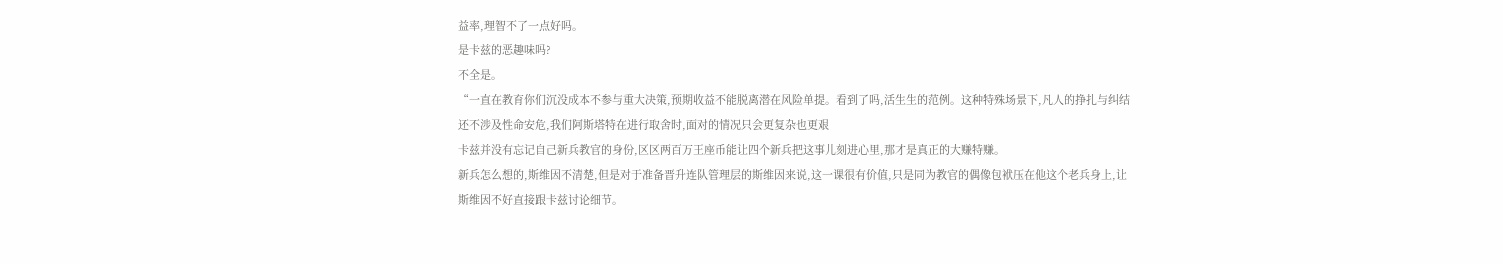益率,理智不了一点好吗。
是卡兹的恶趣味吗?
不全是。
“一直在教育你们沉没成本不参与重大决策,预期收益不能脱离潜在风险单提。看到了吗,活生生的范例。这种特殊场景下,凡人的挣扎与纠结还不涉及性命安危,我们阿斯塔特在进行取舍时,面对的情况只会更复杂也更艰
卡兹并没有忘记自己新兵教官的身份,区区两百万王座币能让四个新兵把这事儿刻进心里,那才是真正的大赚特赚。
新兵怎么想的,斯维因不清楚,但是对于准备晋升连队管理层的斯维因来说,这一课很有价值,只是同为教官的偶像包袱压在他这个老兵身上,让斯维因不好直接跟卡兹讨论细节。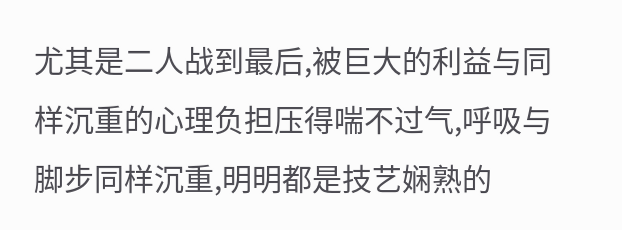尤其是二人战到最后,被巨大的利益与同样沉重的心理负担压得喘不过气,呼吸与脚步同样沉重,明明都是技艺娴熟的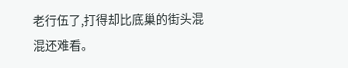老行伍了,打得却比底巢的街头混混还难看。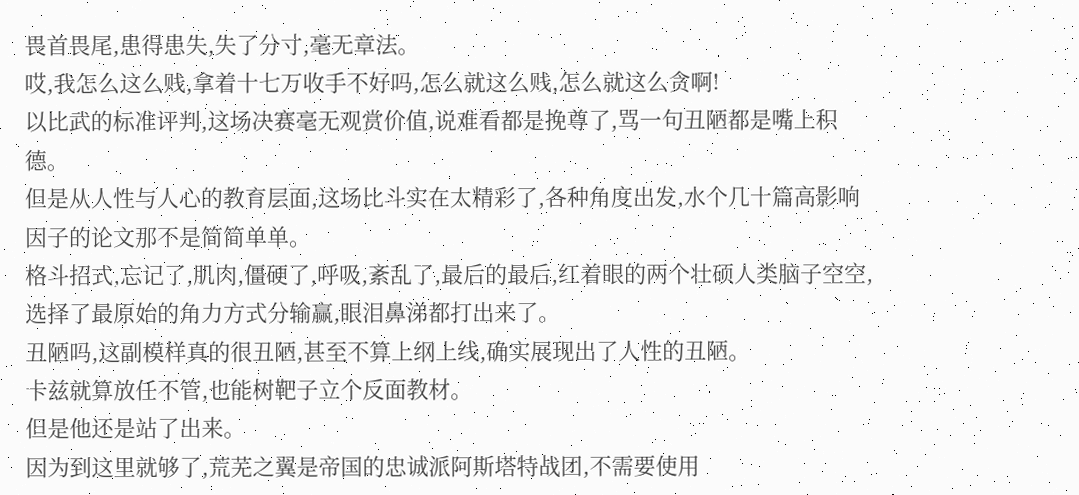畏首畏尾,患得患失,失了分寸,毫无章法。
哎,我怎么这么贱,拿着十七万收手不好吗,怎么就这么贱,怎么就这么贪啊!
以比武的标准评判,这场决赛毫无观赏价值,说难看都是挽尊了,骂一句丑陋都是嘴上积德。
但是从人性与人心的教育层面,这场比斗实在太精彩了,各种角度出发,水个几十篇高影响因子的论文那不是简简单单。
格斗招式,忘记了,肌肉,僵硬了,呼吸,紊乱了,最后的最后,红着眼的两个壮硕人类脑子空空,选择了最原始的角力方式分输赢,眼泪鼻涕都打出来了。
丑陋吗,这副模样真的很丑陋,甚至不算上纲上线,确实展现出了人性的丑陋。
卡兹就算放任不管,也能树靶子立个反面教材。
但是他还是站了出来。
因为到这里就够了,荒芜之翼是帝国的忠诚派阿斯塔特战团,不需要使用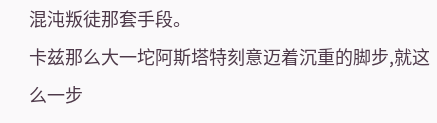混沌叛徒那套手段。
卡兹那么大一坨阿斯塔特刻意迈着沉重的脚步,就这么一步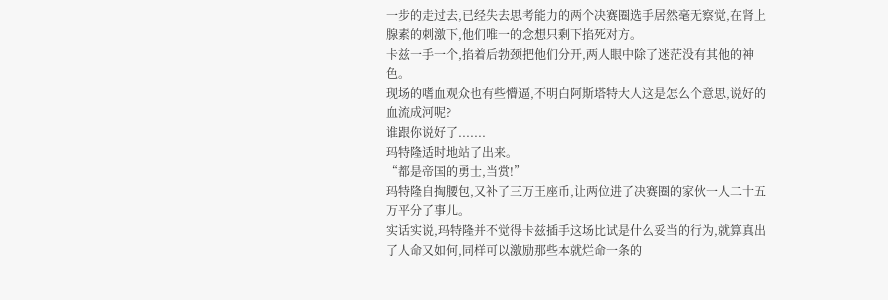一步的走过去,已经失去思考能力的两个决赛圈选手居然毫无察觉,在肾上腺素的刺激下,他们唯一的念想只剩下掐死对方。
卡兹一手一个,掐着后勃颈把他们分开,两人眼中除了迷茫没有其他的神色。
现场的嗜血观众也有些懵逼,不明白阿斯塔特大人这是怎么个意思,说好的血流成河呢?
谁跟你说好了.......
玛特隆适时地站了出来。
“都是帝国的勇士,当赏!”
玛特隆自掏腰包,又补了三万王座币,让两位进了决赛圈的家伙一人二十五万平分了事儿。
实话实说,玛特隆并不觉得卡兹插手这场比试是什么妥当的行为,就算真出了人命又如何,同样可以激励那些本就烂命一条的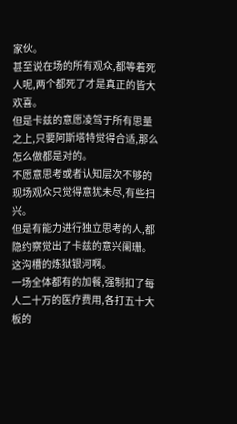家伙。
甚至说在场的所有观众,都等着死人呢,两个都死了才是真正的皆大欢喜。
但是卡兹的意愿凌驾于所有思量之上,只要阿斯塔特觉得合适,那么怎么做都是对的。
不愿意思考或者认知层次不够的现场观众只觉得意犹未尽,有些扫兴。
但是有能力进行独立思考的人,都隐约察觉出了卡兹的意兴阑珊。
这沟槽的炼狱银河啊。
一场全体都有的加餐,强制扣了每人二十万的医疗费用,各打五十大板的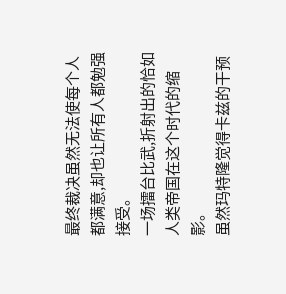最终裁决虽然无法使每个人都满意,却也让所有人都勉强接受。
一场擂台比武,折射出的恰如人类帝国在这个时代的缩影。
虽然玛特隆觉得卡兹的干预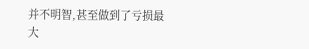并不明智,甚至做到了亏损最大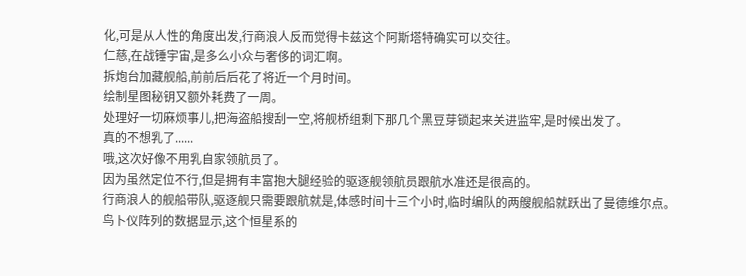化,可是从人性的角度出发,行商浪人反而觉得卡兹这个阿斯塔特确实可以交往。
仁慈,在战锤宇宙,是多么小众与奢侈的词汇啊。
拆炮台加藏舰船,前前后后花了将近一个月时间。
绘制星图秘钥又额外耗费了一周。
处理好一切麻烦事儿,把海盗船搜刮一空,将舰桥组剩下那几个黑豆芽锁起来关进监牢,是时候出发了。
真的不想乳了......
哦,这次好像不用乳自家领航员了。
因为虽然定位不行,但是拥有丰富抱大腿经验的驱逐舰领航员跟航水准还是很高的。
行商浪人的舰船带队,驱逐舰只需要跟航就是,体感时间十三个小时,临时编队的两艘舰船就跃出了曼德维尔点。
鸟卜仪阵列的数据显示,这个恒星系的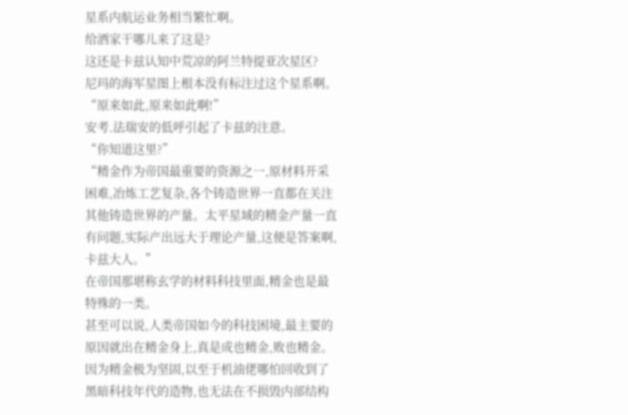星系内航运业务相当繁忙啊。
给洒家干哪儿来了这是?
这还是卡兹认知中荒凉的阿兰特提亚次星区?
尼玛的海军星图上根本没有标注过这个星系啊。
“原来如此,原来如此啊!”
安考.法瑞安的低呼引起了卡兹的注意。
“你知道这里?”
“精金作为帝国最重要的资源之一,原材料开采困难,冶炼工艺复杂,各个铸造世界一直都在关注其他铸造世界的产量。太平星域的精金产量一直有问题,实际产出远大于理论产量,这便是答案啊,卡兹大人。”
在帝国那堪称玄学的材料科技里面,精金也是最特殊的一类。
甚至可以说,人类帝国如今的科技困境,最主要的原因就出在精金身上,真是成也精金,败也精金。因为精金极为坚固,以至于机油佬哪怕回收到了黑暗科技年代的造物,也无法在不损毁内部结构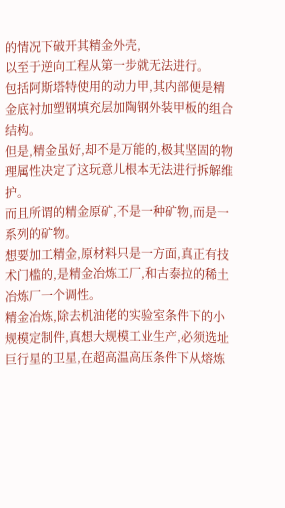的情况下破开其精金外壳,
以至于逆向工程从第一步就无法进行。
包括阿斯塔特使用的动力甲,其内部便是精金底衬加塑钢填充层加陶钢外装甲板的组合结构。
但是,精金虽好,却不是万能的,极其坚固的物理属性决定了这玩意儿根本无法进行拆解维护。
而且所谓的精金原矿,不是一种矿物,而是一系列的矿物。
想要加工精金,原材料只是一方面,真正有技术门槛的,是精金冶炼工厂,和古泰拉的稀土冶炼厂一个调性。
精金冶炼,除去机油佬的实验室条件下的小规模定制件,真想大规模工业生产,必须选址巨行星的卫星,在超高温高压条件下从熔炼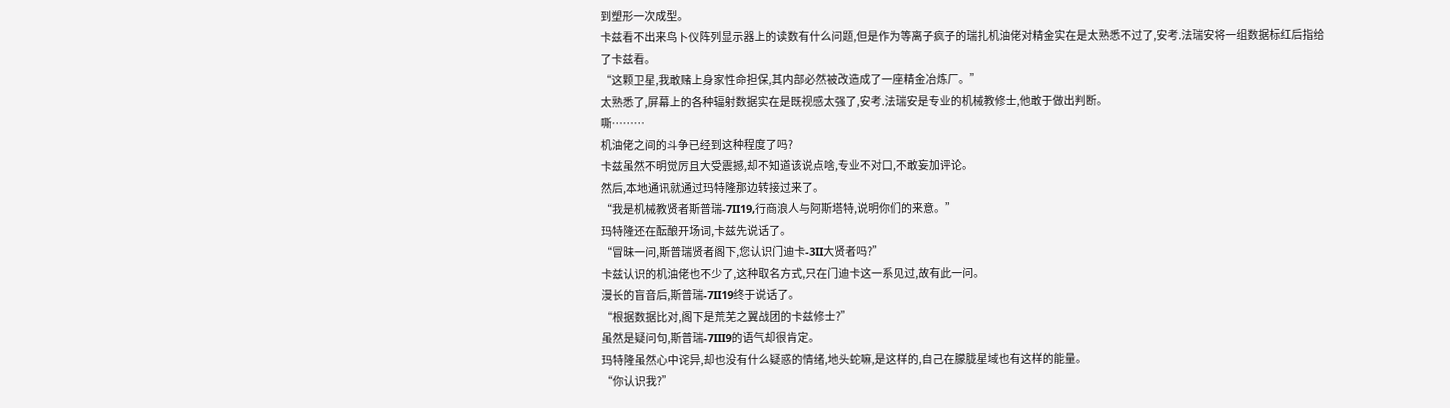到塑形一次成型。
卡兹看不出来鸟卜仪阵列显示器上的读数有什么问题,但是作为等离子疯子的瑞扎机油佬对精金实在是太熟悉不过了,安考.法瑞安将一组数据标红后指给了卡兹看。
“这颗卫星,我敢赌上身家性命担保,其内部必然被改造成了一座精金冶炼厂。”
太熟悉了,屏幕上的各种辐射数据实在是既视感太强了,安考.法瑞安是专业的机械教修士,他敢于做出判断。
嘶………
机油佬之间的斗争已经到这种程度了吗?
卡兹虽然不明觉厉且大受震撼,却不知道该说点啥,专业不对口,不敢妄加评论。
然后,本地通讯就通过玛特隆那边转接过来了。
“我是机械教贤者斯普瑞-7II19,行商浪人与阿斯塔特,说明你们的来意。”
玛特隆还在酝酿开场词,卡兹先说话了。
“冒昧一问,斯普瑞贤者阁下,您认识门迪卡-3II大贤者吗?”
卡兹认识的机油佬也不少了,这种取名方式,只在门迪卡这一系见过,故有此一问。
漫长的盲音后,斯普瑞-7II19终于说话了。
“根据数据比对,阁下是荒芜之翼战团的卡兹修士?”
虽然是疑问句,斯普瑞-7III9的语气却很肯定。
玛特隆虽然心中诧异,却也没有什么疑惑的情绪,地头蛇嘛,是这样的,自己在朦胧星域也有这样的能量。
“你认识我?”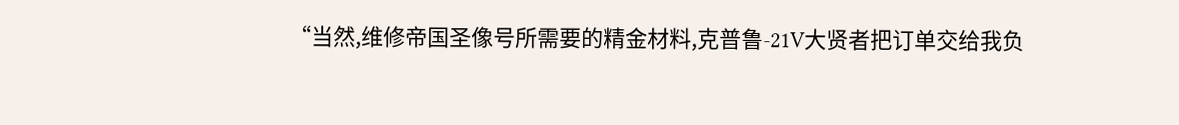“当然,维修帝国圣像号所需要的精金材料,克普鲁-21V大贤者把订单交给我负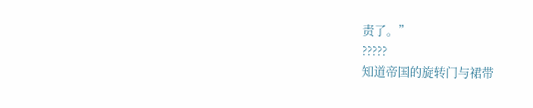责了。”
?????
知道帝国的旋转门与裙带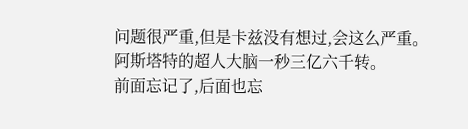问题很严重,但是卡兹没有想过,会这么严重。
阿斯塔特的超人大脑一秒三亿六千转。
前面忘记了,后面也忘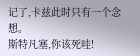记了,卡兹此时只有一个念想。
斯特凡塞,你该死哇!